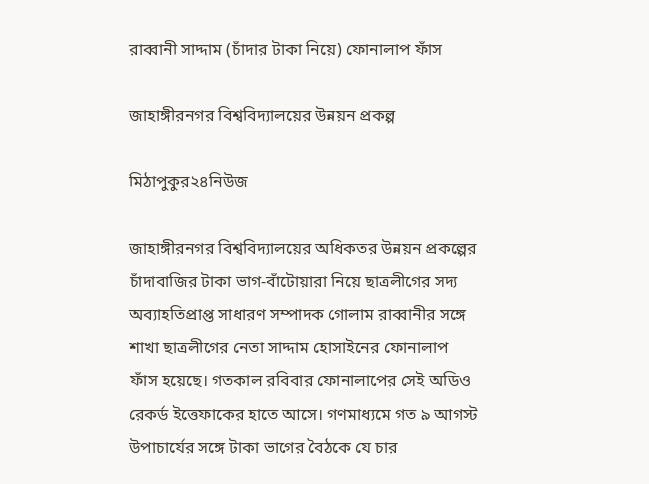রাব্বানী সাদ্দাম (চাঁদার টাকা নিয়ে) ফোনালাপ ফাঁস

জাহাঙ্গীরনগর বিশ্ববিদ্যালয়ের উন্নয়ন প্রকল্প

মিঠাপুকুর২৪নিউজ

জাহাঙ্গীরনগর বিশ্ববিদ্যালয়ের অধিকতর উন্নয়ন প্রকল্পের চাঁদাবাজির টাকা ভাগ-বাঁটোয়ারা নিয়ে ছাত্রলীগের সদ্য অব্যাহতিপ্রাপ্ত সাধারণ সম্পাদক গোলাম রাব্বানীর সঙ্গে শাখা ছাত্রলীগের নেতা সাদ্দাম হোসাইনের ফোনালাপ ফাঁস হয়েছে। গতকাল রবিবার ফোনালাপের সেই অডিও রেকর্ড ইত্তেফাকের হাতে আসে। গণমাধ্যমে গত ৯ আগস্ট উপাচার্যের সঙ্গে টাকা ভাগের বৈঠকে যে চার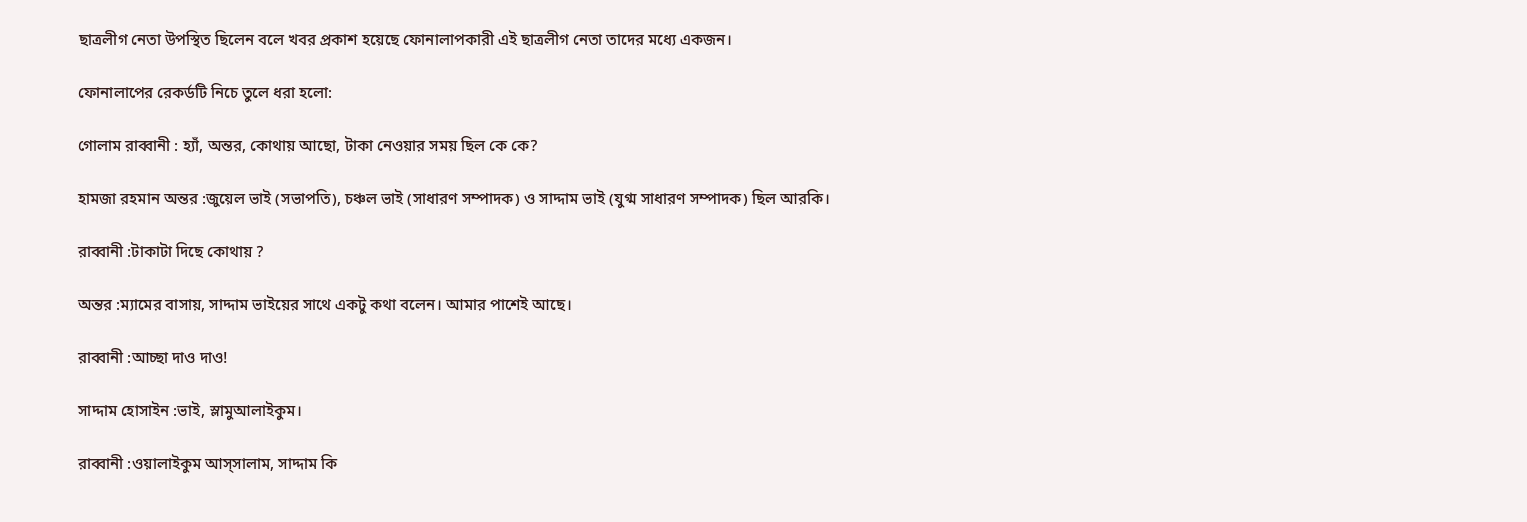ছাত্রলীগ নেতা উপস্থিত ছিলেন বলে খবর প্রকাশ হয়েছে ফোনালাপকারী এই ছাত্রলীগ নেতা তাদের মধ্যে একজন।

ফোনালাপের রেকর্ডটি নিচে তুলে ধরা হলো:

গোলাম রাব্বানী : হ্যাঁ, অন্তর, কোথায় আছো, টাকা নেওয়ার সময় ছিল কে কে?

হামজা রহমান অন্তর :জুয়েল ভাই (সভাপতি), চঞ্চল ভাই (সাধারণ সম্পাদক) ও সাদ্দাম ভাই (যুগ্ম সাধারণ সম্পাদক) ছিল আরকি।

রাব্বানী :টাকাটা দিছে কোথায় ?

অন্তর :ম্যামের বাসায়, সাদ্দাম ভাইয়ের সাথে একটু কথা বলেন। আমার পাশেই আছে।

রাব্বানী :আচ্ছা দাও দাও!

সাদ্দাম হোসাইন :ভাই, স্লামুআলাইকুম।

রাব্বানী :ওয়ালাইকুম আস্সালাম, সাদ্দাম কি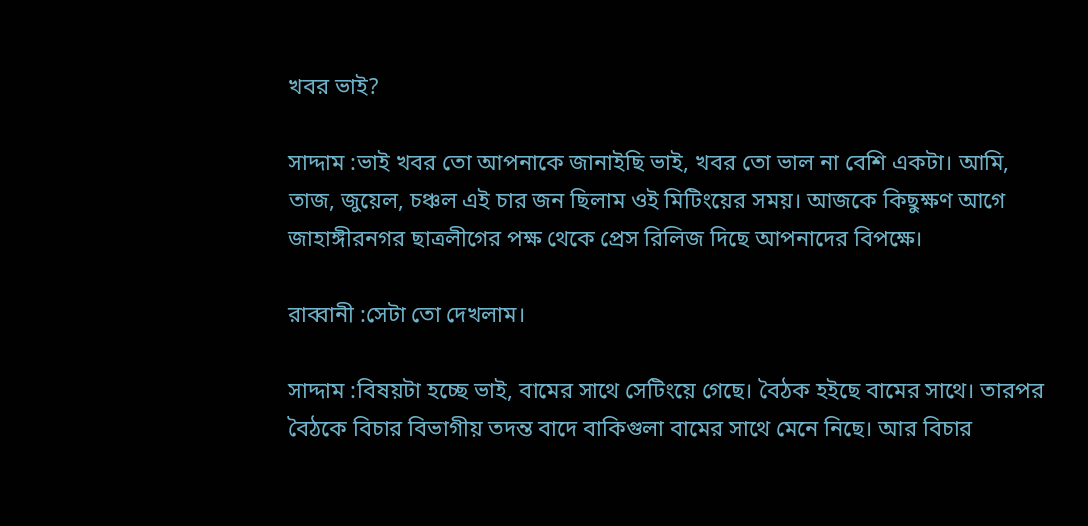খবর ভাই?

সাদ্দাম :ভাই খবর তো আপনাকে জানাইছি ভাই, খবর তো ভাল না বেশি একটা। আমি, তাজ, জুয়েল, চঞ্চল এই চার জন ছিলাম ওই মিটিংয়ের সময়। আজকে কিছুক্ষণ আগে জাহাঙ্গীরনগর ছাত্রলীগের পক্ষ থেকে প্রেস রিলিজ দিছে আপনাদের বিপক্ষে।

রাব্বানী :সেটা তো দেখলাম।

সাদ্দাম :বিষয়টা হচ্ছে ভাই, বামের সাথে সেটিংয়ে গেছে। বৈঠক হইছে বামের সাথে। তারপর বৈঠকে বিচার বিভাগীয় তদন্ত বাদে বাকিগুলা বামের সাথে মেনে নিছে। আর বিচার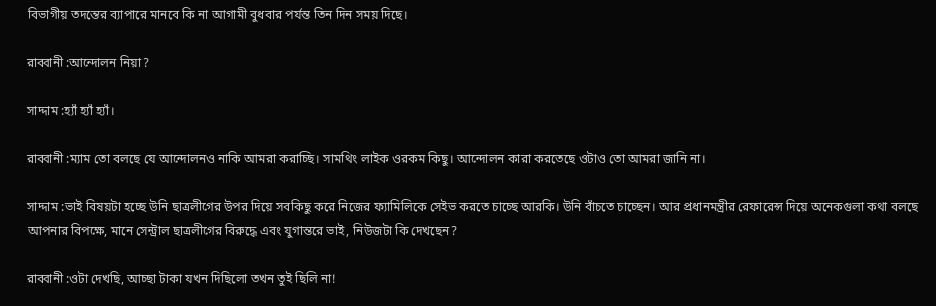বিভাগীয় তদন্তের ব্যাপারে মানবে কি না আগামী বুধবার পর্যন্ত তিন দিন সময় দিছে।

রাব্বানী :আন্দোলন নিয়া?

সাদ্দাম :হ্যাঁ হ্যাঁ হ্যাঁ।

রাব্বানী :ম্যাম তো বলছে যে আন্দোলনও নাকি আমরা করাচ্ছি। সামথিং লাইক ওরকম কিছু। আন্দোলন কারা করতেছে ওটাও তো আমরা জানি না।

সাদ্দাম :ভাই বিষয়টা হচ্ছে উনি ছাত্রলীগের উপর দিয়ে সবকিছু করে নিজের ফ্যামিলিকে সেইভ করতে চাচ্ছে আরকি। উনি বাঁচতে চাচ্ছেন। আর প্রধানমন্ত্রীর রেফারেন্স দিয়ে অনেকগুলা কথা বলছে আপনার বিপক্ষে, মানে সেন্ট্রাল ছাত্রলীগের বিরুদ্ধে এবং যুগান্তরে ভাই, নিউজটা কি দেখছেন?

রাব্বানী :ওটা দেখছি, আচ্ছা টাকা যখন দিছিলো তখন তুই ছিলি না!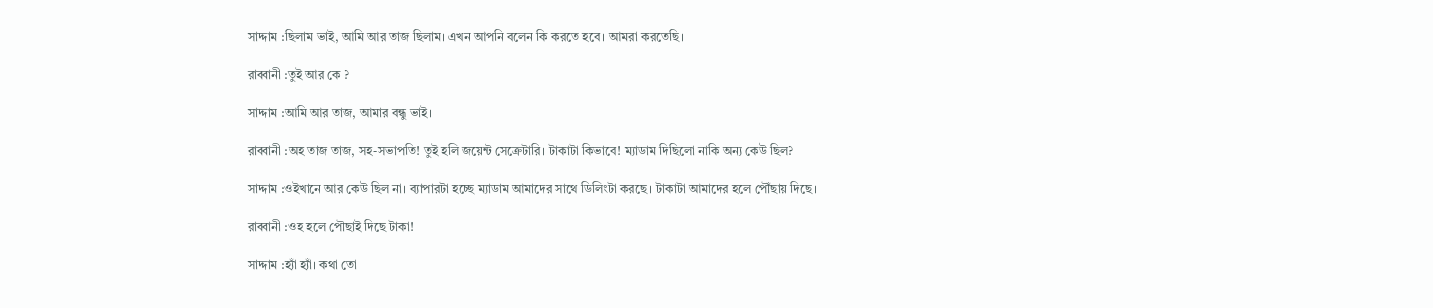সাদ্দাম :ছিলাম ভাই, আমি আর তাজ ছিলাম। এখন আপনি বলেন কি করতে হবে। আমরা করতেছি।

রাব্বানী :তুই আর কে ?

সাদ্দাম :আমি আর তাজ, আমার বন্ধু ভাই।

রাব্বানী :অহ তাজ তাজ, সহ-সভাপতি! তুই হলি জয়েন্ট সেক্রেটারি। টাকাটা কিভাবে! ম্যাডাম দিছিলো নাকি অন্য কেউ ছিল?

সাদ্দাম :ওইখানে আর কেউ ছিল না। ব্যাপারটা হচ্ছে ম্যাডাম আমাদের সাথে ডিলিংটা করছে। টাকাটা আমাদের হলে পৌঁছায় দিছে।

রাব্বানী :ওহ হলে পৌছাই দিছে টাকা!

সাদ্দাম :হ্যাঁ হ্যাঁ। কথা তো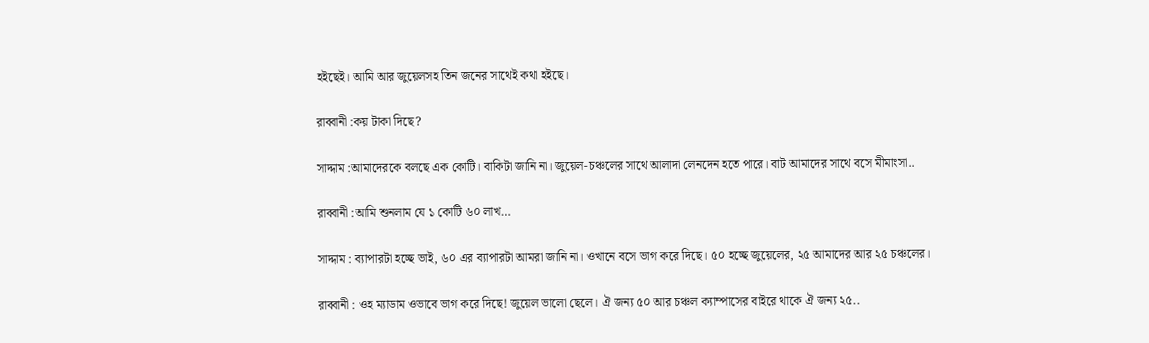হইছেই। আমি আর জুয়েলসহ তিন জনের সাথেই কথা হইছে।

রাব্বানী :কয় টাকা দিছে?

সাদ্দাম :আমাদেরকে বলছে এক কোটি। বাকিটা জানি না। জুয়েল-চঞ্চলের সাথে আলাদা লেনদেন হতে পারে। বাট আমাদের সাথে বসে মীমাংসা..

রাব্বানী :আমি শুনলাম যে ১ কোটি ৬০ লাখ…

সাদ্দাম : ব্যাপারটা হচ্ছে ভাই, ৬০ এর ব্যাপারটা আমরা জানি না। ওখানে বসে ভাগ করে দিছে। ৫০ হচ্ছে জুয়েলের, ২৫ আমাদের আর ২৫ চঞ্চলের।

রাব্বানী : ওহ ম্যাডাম ওভাবে ভাগ করে দিছে! জুয়েল ভালো ছেলে। ঐ জন্য ৫০ আর চঞ্চল ক্যাম্পাসের বাইরে থাকে ঐ জন্য ২৫..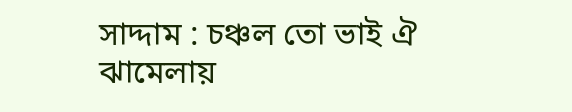সাদ্দাম : চঞ্চল তো ভাই ঐ ঝামেলায়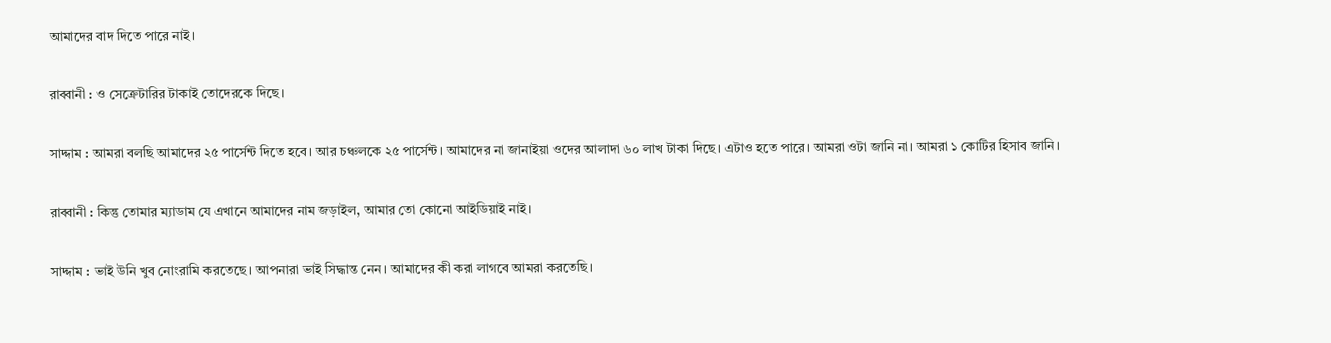আমাদের বাদ দিতে পারে নাই।

রাব্বানী : ও সেক্রেটারির টাকাই তোদেরকে দিছে।

সাদ্দাম : আমরা বলছি আমাদের ২৫ পার্সেন্ট দিতে হবে। আর চঞ্চলকে ২৫ পার্সেন্ট। আমাদের না জানাইয়া ওদের আলাদা ৬০ লাখ টাকা দিছে। এটাও হতে পারে। আমরা ওটা জানি না। আমরা ১ কোটির হিসাব জানি।

রাব্বানী : কিন্তু তোমার ম্যাডাম যে এখানে আমাদের নাম জড়াইল, আমার তো কোনো আইডিয়াই নাই।

সাদ্দাম : ভাই উনি খুব নোংরামি করতেছে। আপনারা ভাই সিদ্ধান্ত নেন। আমাদের কী করা লাগবে আমরা করতেছি।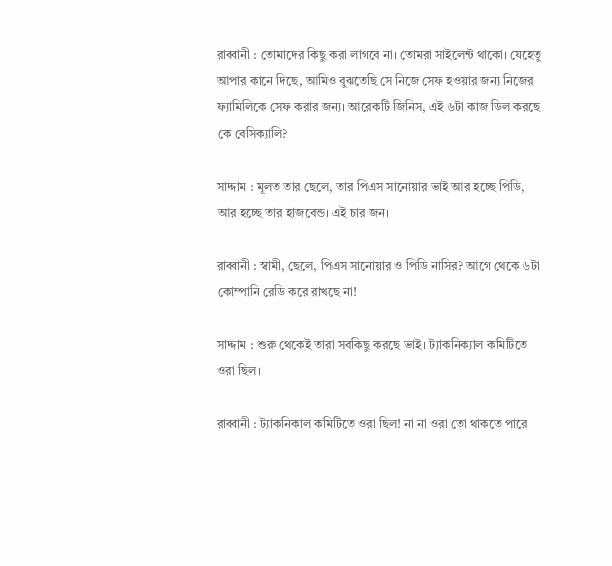রাব্বানী : তোমাদের কিছু করা লাগবে না। তোমরা সাইলেন্ট থাকো। যেহেতু আপার কানে দিছে, আমিও বুঝতেছি সে নিজে সেফ হওয়ার জন্য নিজের ফ্যামিলিকে সেফ করার জন্য। আরেকটি জিনিস, এই ৬টা কাজ ডিল করছে কে বেসিক্যালি?

সাদ্দাম : মূলত তার ছেলে, তার পিএস সানোয়ার ভাই আর হচ্ছে পিডি, আর হচ্ছে তার হাজবেন্ড। এই চার জন।

রাব্বানী : স্বামী, ছেলে, পিএস সানোয়ার ও পিডি নাসির? আগে থেকে ৬টা কোম্পানি রেডি করে রাখছে না!

সাদ্দাম : শুরু থেকেই তারা সবকিছু করছে ভাই। ট্যাকনিক্যাল কমিটিতে ওরা ছিল।

রাব্বানী : ট্যাকনিকাল কমিটিতে ওরা ছিল! না না ওরা তো থাকতে পারে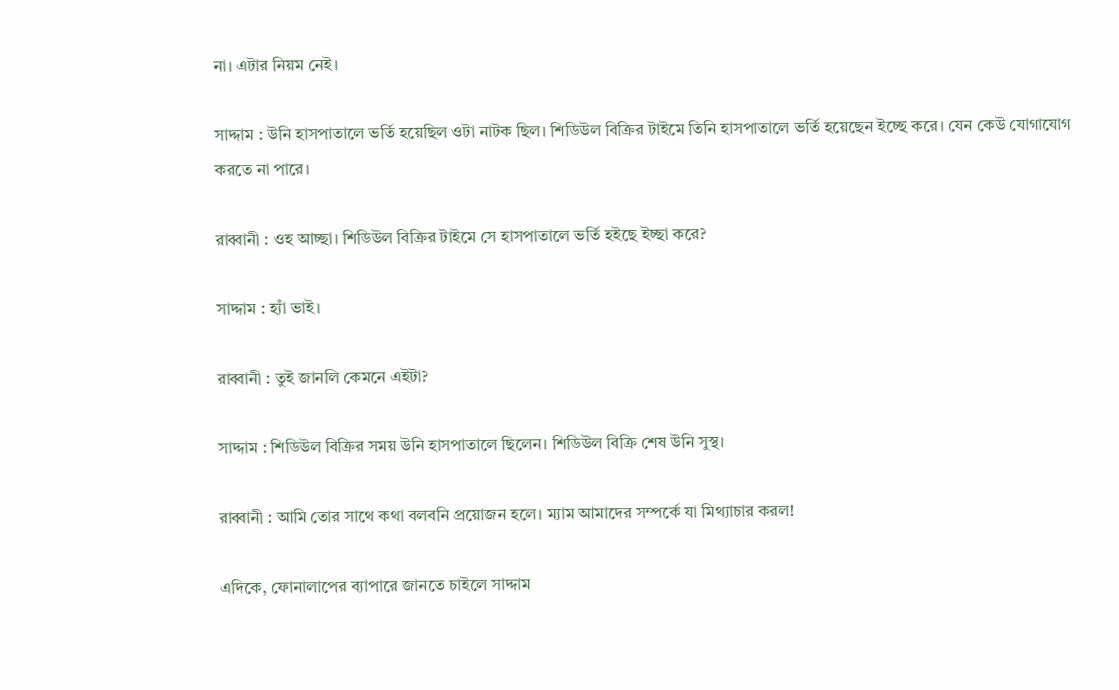না। এটার নিয়ম নেই।

সাদ্দাম : উনি হাসপাতালে ভর্তি হয়েছিল ওটা নাটক ছিল। শিডিউল বিক্রির টাইমে তিনি হাসপাতালে ভর্তি হয়েছেন ইচ্ছে করে। যেন কেউ যোগাযোগ করতে না পারে।

রাব্বানী : ওহ আচ্ছা। শিডিউল বিক্রির টাইমে সে হাসপাতালে ভর্তি হইছে ইচ্ছা করে?

সাদ্দাম : হ্যাঁ ভাই।

রাব্বানী : তুই জানলি কেমনে এইটা?

সাদ্দাম : শিডিউল বিক্রির সময় উনি হাসপাতালে ছিলেন। শিডিউল বিক্রি শেষ উনি সুস্থ।

রাব্বানী : আমি তোর সাথে কথা বলবনি প্রয়োজন হলে। ম্যাম আমাদের সম্পর্কে যা মিথ্যাচার করল!

এদিকে, ফোনালাপের ব্যাপারে জানতে চাইলে সাদ্দাম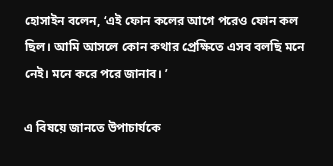হোসাইন বলেন, ‘এই ফোন কলের আগে পরেও ফোন কল ছিল। আমি আসলে কোন কথার প্রেক্ষিতে এসব বলছি মনে নেই। মনে করে পরে জানাব। ’

এ বিষয়ে জানতে উপাচার্যকে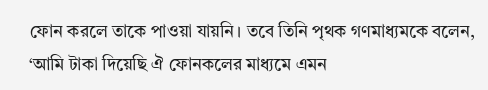ফোন করলে তাকে পাওয়া যায়নি। তবে তিনি পৃথক গণমাধ্যমকে বলেন, ‘আমি টাকা দিয়েছি ঐ ফোনকলের মাধ্যমে এমন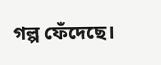গল্প ফেঁদেছে।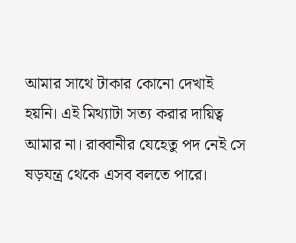আমার সাথে টাকার কোনো দেখাই হয়নি। এই মিথ্যাটা সত্য করার দায়িত্ব আমার না। রাব্বানীর যেহেতু পদ নেই সে ষড়যন্ত্র থেকে এসব বলতে পারে।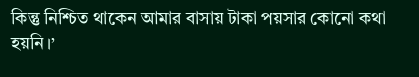কিন্তু নিশ্চিত থাকেন আমার বাসায় টাকা পয়সার কোনো কথা হয়নি।’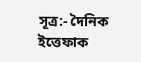সূত্র:- দৈনিক ইত্তেফাক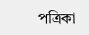পত্রিকা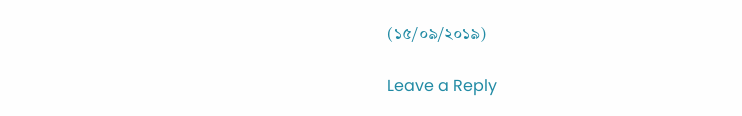(১৫/০৯/২০১৯)

Leave a Reply